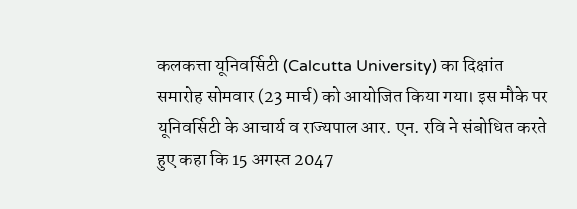कलकत्ता यूनिवर्सिटी (Calcutta University) का दिक्षांत समारोह सोमवार (23 मार्च) को आयोजित किया गया। इस मौके पर यूनिवर्सिटी के आचार्य व राज्यपाल आर. एन. रवि ने संबोधित करते हुए कहा कि 15 अगस्त 2047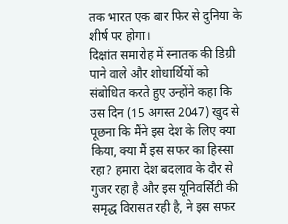तक भारत एक बार फिर से दुनिया के शीर्ष पर होगा।
दिक्षांत समारोह में स्नातक की डिग्री पाने वाले और शोधार्थियों को संबोधित करते हुए उन्होंने कहा कि उस दिन (15 अगस्त 2047) खुद से पूछना कि मैंने इस देश के लिए क्या किया, क्या मैं इस सफर का हिस्सा रहा? हमारा देश बदलाव के दौर से गुजर रहा है और इस यूनिवर्सिटी की समृद्ध विरासत रही है, ने इस सफर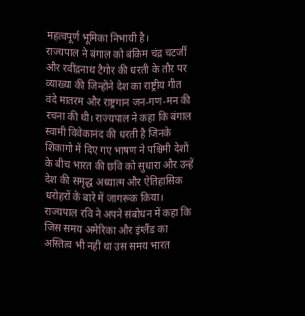महत्वपूर्ण भूमिका निभायी है।
राज्यपाल ने बंगाल को बंकिम चंद्र चटर्जी और रवींद्रनाथ टैगोर की धरती के तौर पर व्याख्या की जिन्होंने देश का राष्ट्रीय गीत वंदे मातरम और राष्ट्रगान जन-गण-मन की रचना की थी। राज्यपाल ने कहा कि बंगाल स्वामी विवेकानंद की धरती है जिनके शिकागो में दिए गए भाषण ने पश्चिमी देशों के बीच भारत की छवि को सुधारा और उन्हें देश की समृद्ध अध्यात्म और ऐतिहासिक धरोहरों के बारे में जागरूक किया।
राज्यपाल रवि ने अपने संबोधन में कहा कि जिस समय अमेरिका और इंग्लैंड का अस्तित्व भी नहीं था उस समय भारत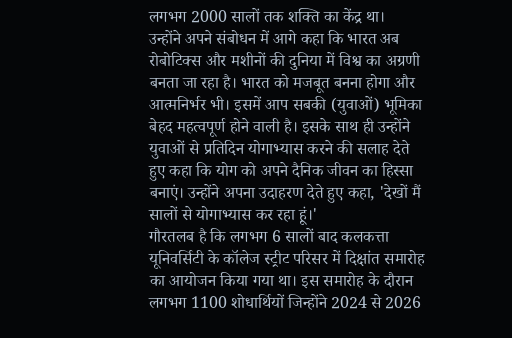लगभग 2000 सालों तक शक्ति का केंद्र था।
उन्होंने अपने संबोधन में आगे कहा कि भारत अब रोबोटिक्स और मशीनों की दुनिया में विश्व का अग्रणी बनता जा रहा है। भारत को मजबूत बनना होगा और आत्मनिर्भर भी। इसमें आप सबकी (युवाओं) भूमिका बेहद महत्वपूर्ण होने वाली है। इसके साथ ही उन्होंने युवाओं से प्रतिदिन योगाभ्यास करने की सलाह देते हुए कहा कि योग को अपने दैनिक जीवन का हिस्सा बनाएं। उन्होंने अपना उदाहरण देते हुए कहा, 'देखों मैं सालों से योगाभ्यास कर रहा हूं।'
गौरतलब है कि लगभग 6 सालों बाद कलकत्ता यूनिवर्सिटी के कॉलेज स्ट्रीट परिसर में दिक्षांत समारोह का आयोजन किया गया था। इस समारोह के दौरान लगभग 1100 शोधार्थियों जिन्होंने 2024 से 2026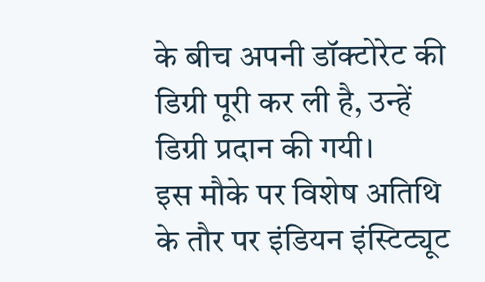के बीच अपनी डॉक्टोरेट की डिग्री पूरी कर ली है, उन्हें डिग्री प्रदान की गयी।
इस मौके पर विशेष अतिथि के तौर पर इंडियन इंस्टिट्यूट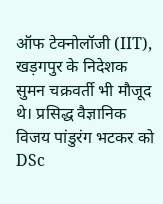ऑफ टेक्नोलॉजी (IIT), खड़गपुर के निदेशक सुमन चक्रवर्ती भी मौजूद थे। प्रसिद्ध वैज्ञानिक विजय पांडुरंग भटकर को DSc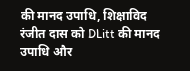की मानद उपाधि, शिक्षाविद रंजीत दास को DLitt की मानद उपाधि और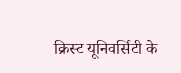क्रिस्ट यूनिवर्सिटी के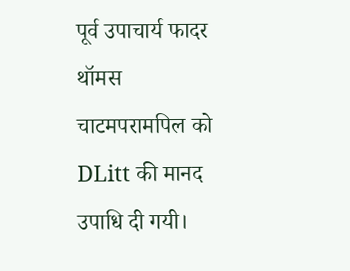पूर्व उपाचार्य फादर थॉमस चाटमपरामपिल को DLitt की मानद उपाधि दी गयी।